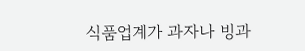식품업계가 과자나 빙과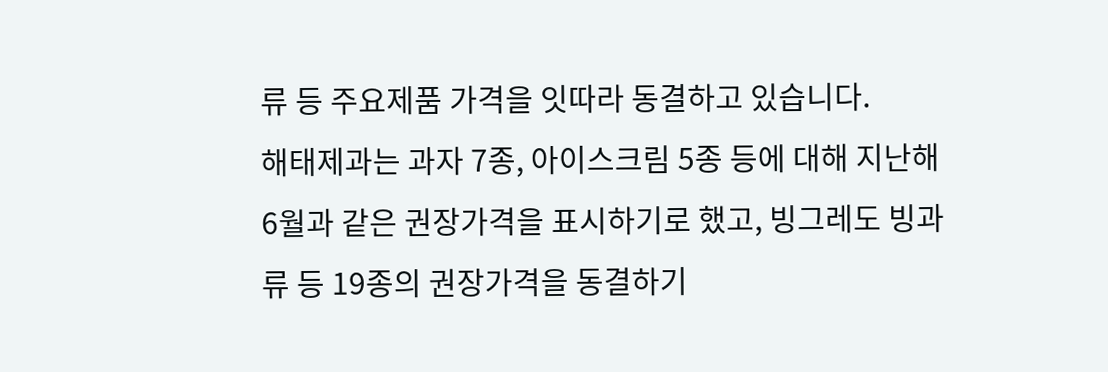류 등 주요제품 가격을 잇따라 동결하고 있습니다.
해태제과는 과자 7종, 아이스크림 5종 등에 대해 지난해 6월과 같은 권장가격을 표시하기로 했고, 빙그레도 빙과류 등 19종의 권장가격을 동결하기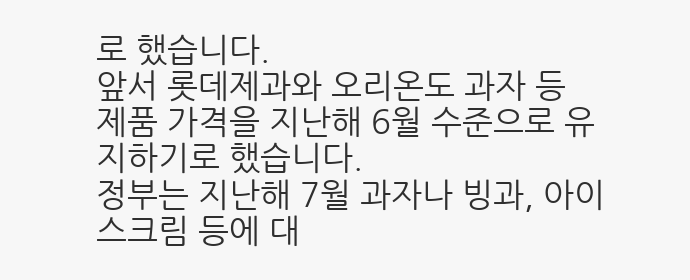로 했습니다.
앞서 롯데제과와 오리온도 과자 등 제품 가격을 지난해 6월 수준으로 유지하기로 했습니다.
정부는 지난해 7월 과자나 빙과, 아이스크림 등에 대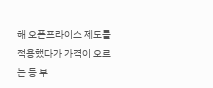해 오픈프라이스 제도를 적용했다가 가격이 오르는 등 부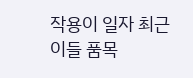작용이 일자 최근 이들 품목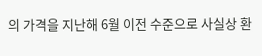의 가격을 지난해 6월 이전 수준으로 사실상 환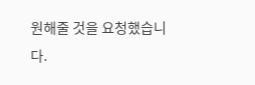원해줄 것을 요청했습니다.